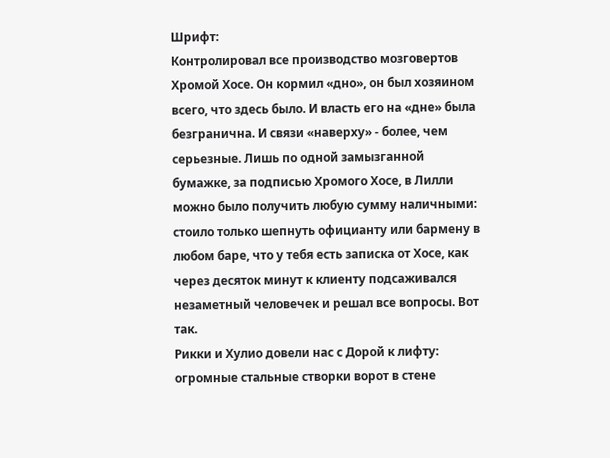Шрифт:
Контролировал все производство мозговертов Хромой Хосе. Он кормил «дно», он был хозяином всего, что здесь было. И власть его на «дне» была безгранична. И связи «наверху» - более, чем серьезные. Лишь по одной замызганной бумажке, за подписью Хромого Хосе, в Лилли можно было получить любую сумму наличными: стоило только шепнуть официанту или бармену в любом баре, что у тебя есть записка от Хосе, как через десяток минут к клиенту подсаживался незаметный человечек и решал все вопросы. Вот так.
Рикки и Хулио довели нас с Дорой к лифту: огромные стальные створки ворот в стене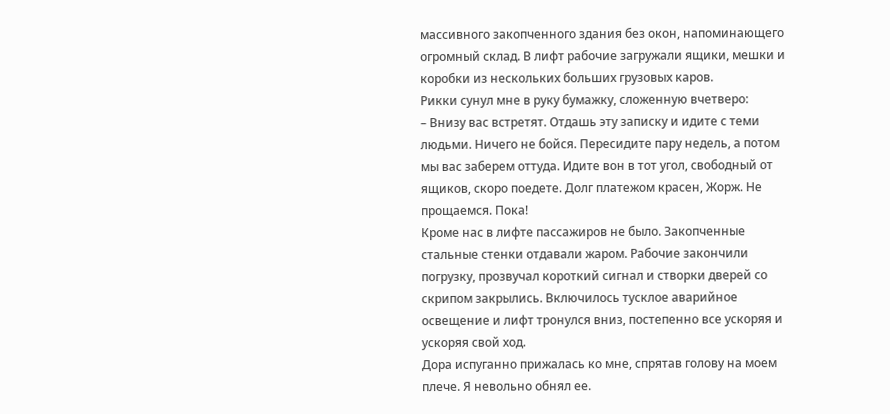массивного закопченного здания без окон, напоминающего огромный склад. В лифт рабочие загружали ящики, мешки и коробки из нескольких больших грузовых каров.
Рикки сунул мне в руку бумажку, сложенную вчетверо:
– Внизу вас встретят. Отдашь эту записку и идите с теми людьми. Ничего не бойся. Пересидите пару недель, а потом мы вас заберем оттуда. Идите вон в тот угол, свободный от ящиков, скоро поедете. Долг платежом красен, Жорж. Не прощаемся. Пока!
Кроме нас в лифте пассажиров не было. Закопченные стальные стенки отдавали жаром. Рабочие закончили погрузку, прозвучал короткий сигнал и створки дверей со скрипом закрылись. Включилось тусклое аварийное освещение и лифт тронулся вниз, постепенно все ускоряя и ускоряя свой ход.
Дора испуганно прижалась ко мне, спрятав голову на моем плече. Я невольно обнял ее.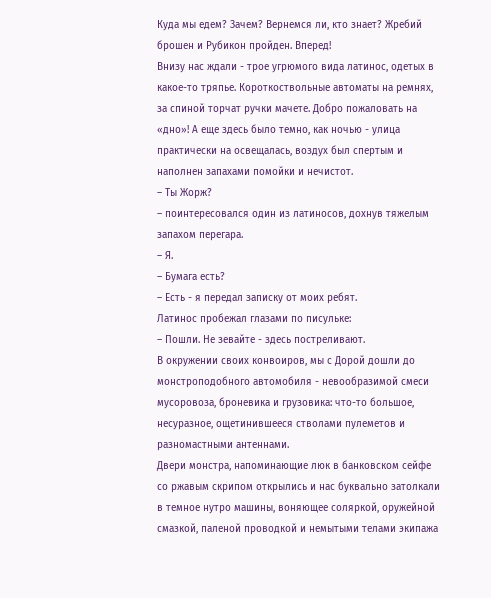Куда мы едем? Зачем? Вернемся ли, кто знает? Жребий брошен и Рубикон пройден. Вперед!
Внизу нас ждали - трое угрюмого вида латинос, одетых в какое-то тряпье. Короткоствольные автоматы на ремнях, за спиной торчат ручки мачете. Добро пожаловать на «дно»! А еще здесь было темно, как ночью - улица практически на освещалась, воздух был спертым и наполнен запахами помойки и нечистот.
– Ты Жорж?
– поинтересовался один из латиносов, дохнув тяжелым запахом перегара.
– Я.
– Бумага есть?
– Есть - я передал записку от моих ребят.
Латинос пробежал глазами по писульке:
– Пошли. Не зевайте - здесь постреливают.
В окружении своих конвоиров, мы с Дорой дошли до монстроподобного автомобиля - невообразимой смеси мусоровоза, броневика и грузовика: что-то большое, несуразное, ощетинившееся стволами пулеметов и разномастными антеннами.
Двери монстра, напоминающие люк в банковском сейфе со ржавым скрипом открылись и нас буквально затолкали в темное нутро машины, воняющее соляркой, оружейной смазкой, паленой проводкой и немытыми телами экипажа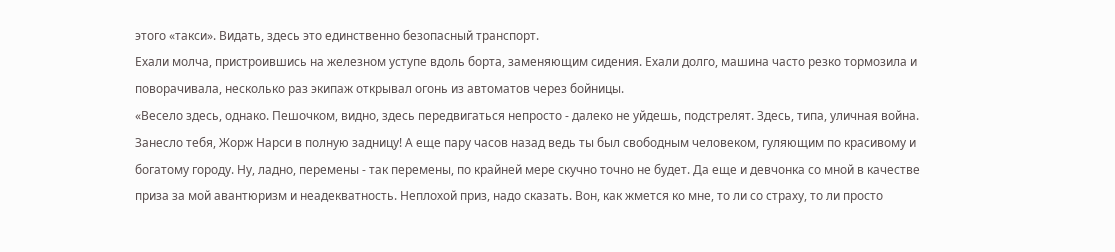этого «такси». Видать, здесь это единственно безопасный транспорт.
Ехали молча, пристроившись на железном уступе вдоль борта, заменяющим сидения. Ехали долго, машина часто резко тормозила и поворачивала, несколько раз экипаж открывал огонь из автоматов через бойницы.
«Весело здесь, однако. Пешочком, видно, здесь передвигаться непросто - далеко не уйдешь, подстрелят. Здесь, типа, уличная война. Занесло тебя, Жорж Нарси в полную задницу! А еще пару часов назад ведь ты был свободным человеком, гуляющим по красивому и богатому городу. Ну, ладно, перемены - так перемены, по крайней мере скучно точно не будет. Да еще и девчонка со мной в качестве приза за мой авантюризм и неадекватность. Неплохой приз, надо сказать. Вон, как жмется ко мне, то ли со страху, то ли просто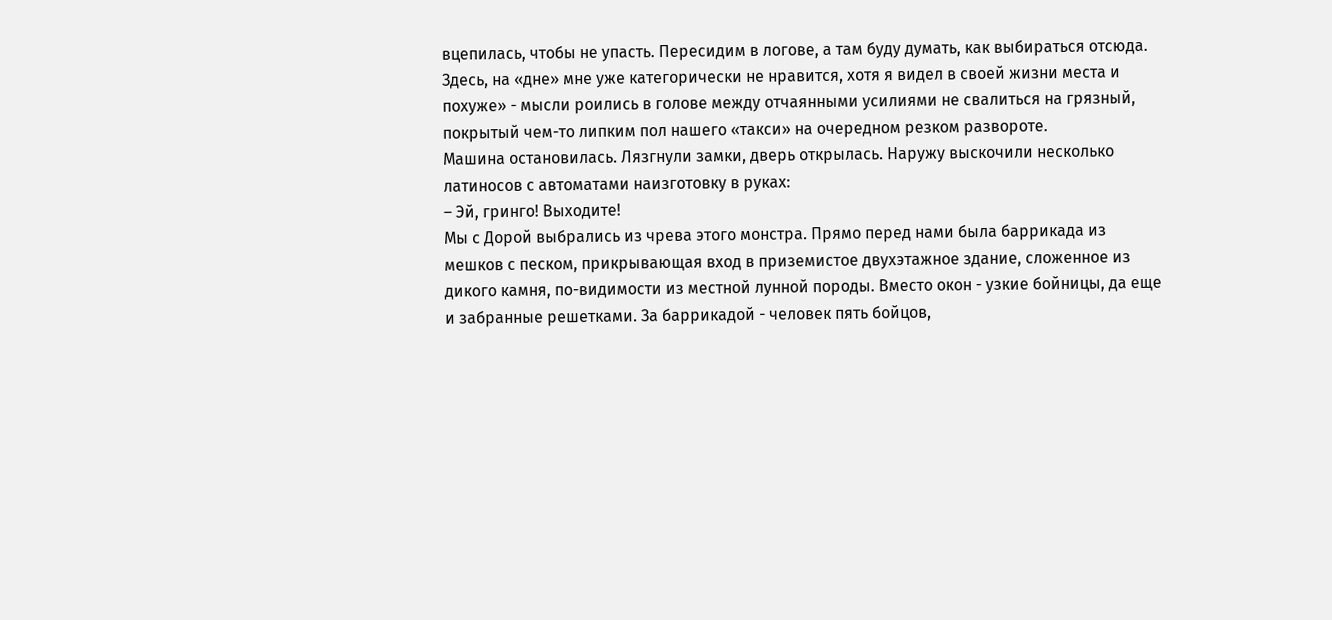вцепилась, чтобы не упасть. Пересидим в логове, а там буду думать, как выбираться отсюда. Здесь, на «дне» мне уже категорически не нравится, хотя я видел в своей жизни места и похуже» - мысли роились в голове между отчаянными усилиями не свалиться на грязный, покрытый чем-то липким пол нашего «такси» на очередном резком развороте.
Машина остановилась. Лязгнули замки, дверь открылась. Наружу выскочили несколько латиносов с автоматами наизготовку в руках:
– Эй, гринго! Выходите!
Мы с Дорой выбрались из чрева этого монстра. Прямо перед нами была баррикада из мешков с песком, прикрывающая вход в приземистое двухэтажное здание, сложенное из дикого камня, по-видимости из местной лунной породы. Вместо окон - узкие бойницы, да еще и забранные решетками. За баррикадой - человек пять бойцов,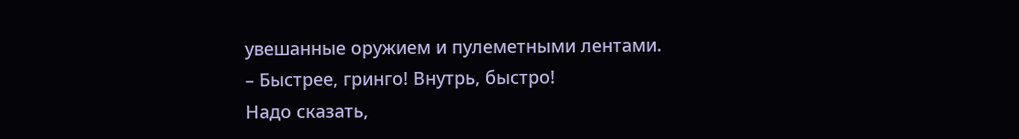увешанные оружием и пулеметными лентами.
– Быстрее, гринго! Внутрь, быстро!
Надо сказать,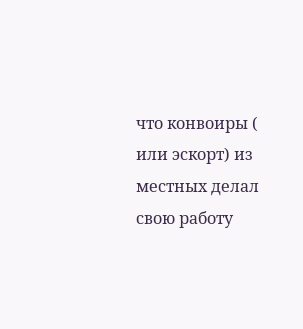что конвоиры ( или эскорт) из местных делал свою работу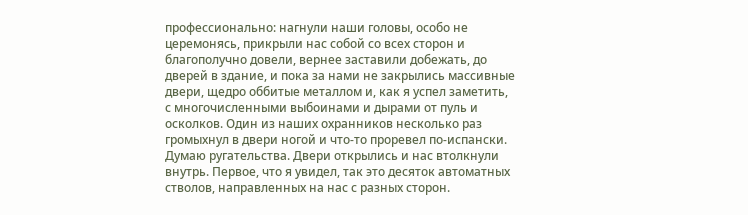профессионально: нагнули наши головы, особо не церемонясь, прикрыли нас собой со всех сторон и благополучно довели, вернее заставили добежать, до дверей в здание, и пока за нами не закрылись массивные двери, щедро оббитые металлом и, как я успел заметить, с многочисленными выбоинами и дырами от пуль и осколков. Один из наших охранников несколько раз громыхнул в двери ногой и что-то проревел по-испански. Думаю ругательства. Двери открылись и нас втолкнули внутрь. Первое, что я увидел, так это десяток автоматных стволов, направленных на нас с разных сторон.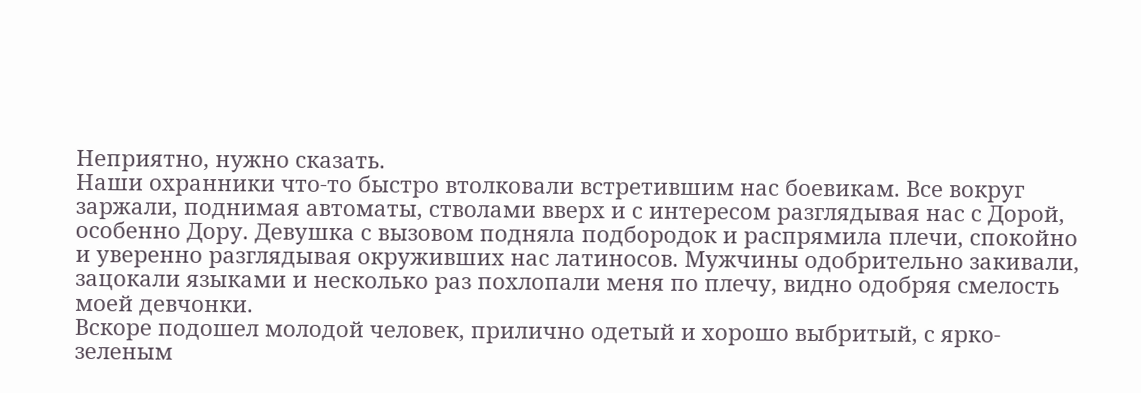Неприятно, нужно сказать.
Наши охранники что-то быстро втолковали встретившим нас боевикам. Все вокруг заржали, поднимая автоматы, стволами вверх и с интересом разглядывая нас с Дорой, особенно Дору. Девушка с вызовом подняла подбородок и распрямила плечи, спокойно и уверенно разглядывая окруживших нас латиносов. Мужчины одобрительно закивали, зацокали языками и несколько раз похлопали меня по плечу, видно одобряя смелость моей девчонки.
Вскоре подошел молодой человек, прилично одетый и хорошо выбритый, с ярко-зеленым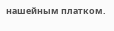нашейным платком.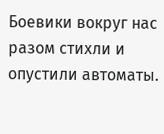Боевики вокруг нас разом стихли и опустили автоматы.